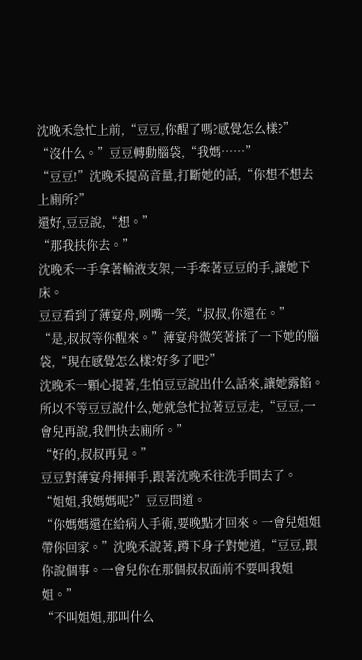沈晚禾急忙上前,“豆豆,你醒了嗎?感覺怎么樣?”
“沒什么。”豆豆轉動腦袋,“我媽……”
“豆豆!”沈晚禾提高音量,打斷她的話,“你想不想去上廁所?”
還好,豆豆說,“想。”
“那我扶你去。”
沈晚禾一手拿著輸液支架,一手牽著豆豆的手,讓她下床。
豆豆看到了薄宴舟,咧嘴一笑,“叔叔,你還在。”
“是,叔叔等你醒來。”薄宴舟微笑著揉了一下她的腦袋,“現在感覺怎么樣?好多了吧?”
沈晚禾一顆心提著,生怕豆豆說出什么話來,讓她露餡。
所以不等豆豆說什么,她就急忙拉著豆豆走,“豆豆,一會兒再說,我們快去廁所。”
“好的,叔叔再見。”
豆豆對薄宴舟揮揮手,跟著沈晚禾往洗手間去了。
“姐姐,我媽媽呢?”豆豆問道。
“你媽媽還在給病人手術,要晚點才回來。一會兒姐姐帶你回家。”沈晚禾說著,蹲下身子對她道,“豆豆,跟你說個事。一會兒你在那個叔叔面前不要叫我姐姐。”
“不叫姐姐,那叫什么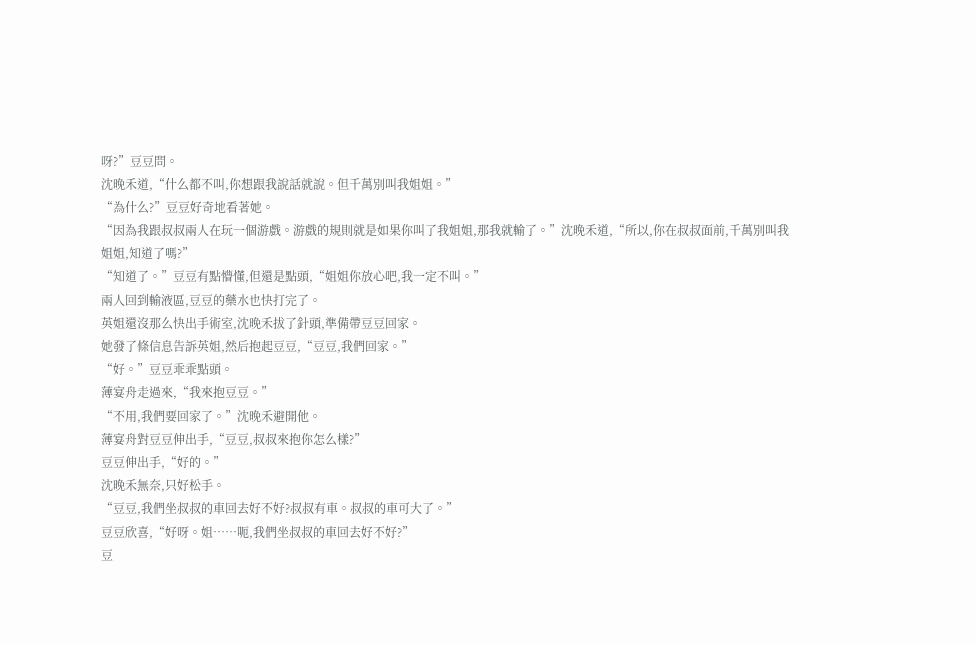呀?”豆豆問。
沈晚禾道,“什么都不叫,你想跟我說話就說。但千萬別叫我姐姐。”
“為什么?”豆豆好奇地看著她。
“因為我跟叔叔兩人在玩一個游戲。游戲的規則就是如果你叫了我姐姐,那我就輸了。”沈晚禾道,“所以,你在叔叔面前,千萬別叫我姐姐,知道了嗎?”
“知道了。”豆豆有點懵懂,但還是點頭,“姐姐你放心吧,我一定不叫。”
兩人回到輸液區,豆豆的藥水也快打完了。
英姐還沒那么快出手術室,沈晚禾拔了針頭,準備帶豆豆回家。
她發了條信息告訴英姐,然后抱起豆豆,“豆豆,我們回家。”
“好。”豆豆乖乖點頭。
薄宴舟走過來,“我來抱豆豆。”
“不用,我們要回家了。”沈晚禾避開他。
薄宴舟對豆豆伸出手,“豆豆,叔叔來抱你怎么樣?”
豆豆伸出手,“好的。”
沈晚禾無奈,只好松手。
“豆豆,我們坐叔叔的車回去好不好?叔叔有車。叔叔的車可大了。”
豆豆欣喜,“好呀。姐……呃,我們坐叔叔的車回去好不好?”
豆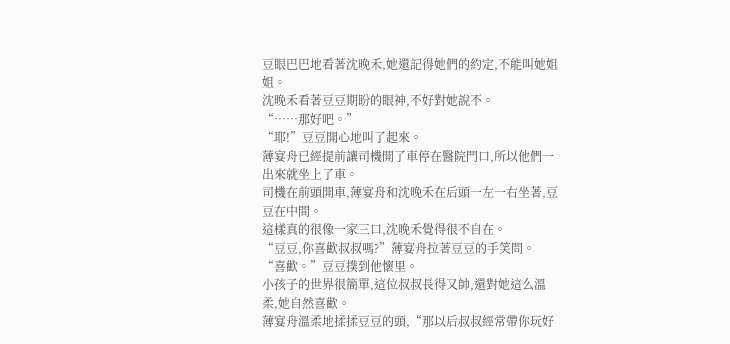豆眼巴巴地看著沈晚禾,她還記得她們的約定,不能叫她姐姐。
沈晚禾看著豆豆期盼的眼神,不好對她說不。
“……那好吧。”
“耶!”豆豆開心地叫了起來。
薄宴舟已經提前讓司機開了車停在醫院門口,所以他們一出來就坐上了車。
司機在前頭開車,薄宴舟和沈晚禾在后頭一左一右坐著,豆豆在中間。
這樣真的很像一家三口,沈晚禾覺得很不自在。
“豆豆,你喜歡叔叔嗎?”薄宴舟拉著豆豆的手笑問。
“喜歡。”豆豆撲到他懷里。
小孩子的世界很簡單,這位叔叔長得又帥,還對她這么溫柔,她自然喜歡。
薄宴舟溫柔地揉揉豆豆的頭,“那以后叔叔經常帶你玩好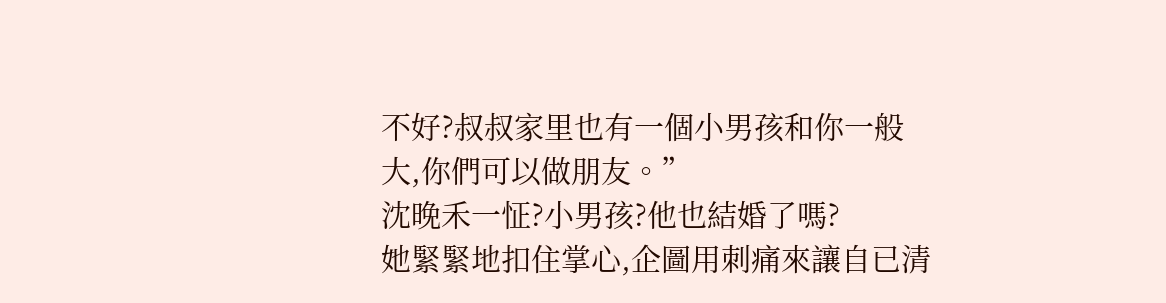不好?叔叔家里也有一個小男孩和你一般大,你們可以做朋友。”
沈晚禾一怔?小男孩?他也結婚了嗎?
她緊緊地扣住掌心,企圖用刺痛來讓自已清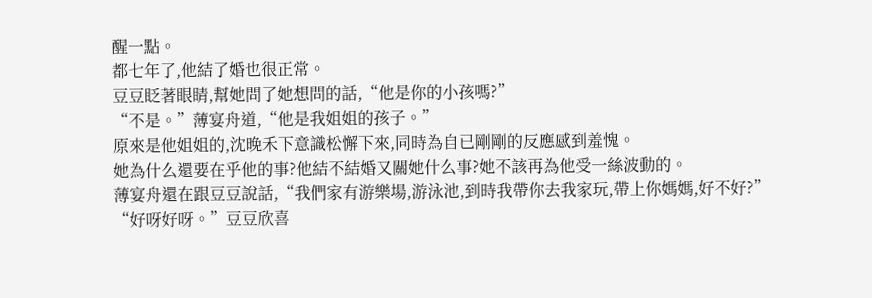醒一點。
都七年了,他結了婚也很正常。
豆豆眨著眼睛,幫她問了她想問的話,“他是你的小孩嗎?”
“不是。”薄宴舟道,“他是我姐姐的孩子。”
原來是他姐姐的,沈晚禾下意識松懈下來,同時為自已剛剛的反應感到羞愧。
她為什么還要在乎他的事?他結不結婚又關她什么事?她不該再為他受一絲波動的。
薄宴舟還在跟豆豆說話,“我們家有游樂場,游泳池,到時我帶你去我家玩,帶上你媽媽,好不好?”
“好呀好呀。”豆豆欣喜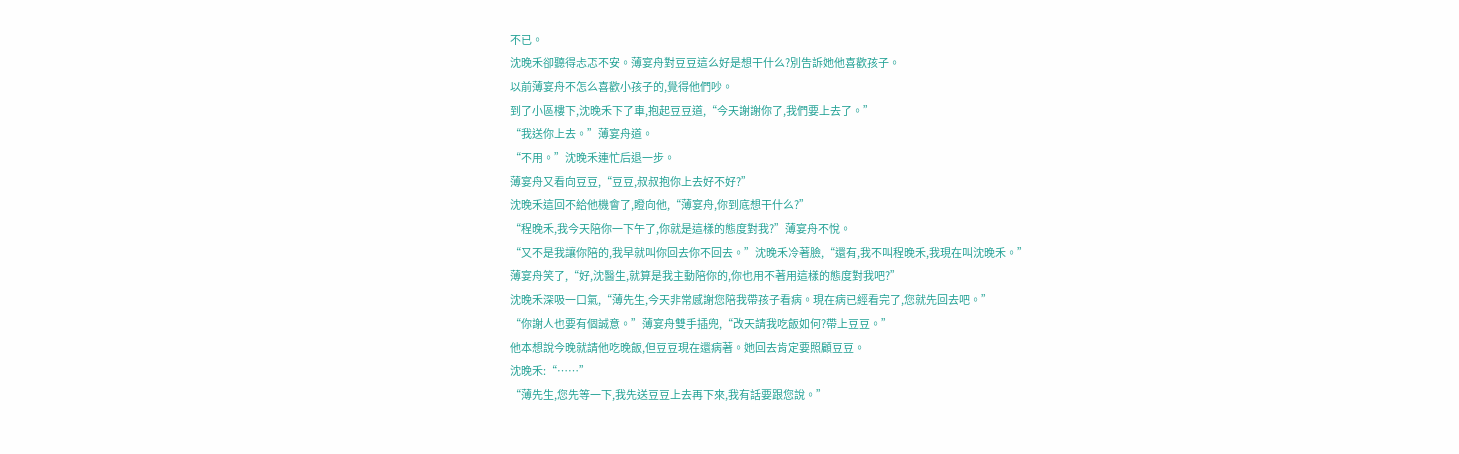不已。
沈晚禾卻聽得忐忑不安。薄宴舟對豆豆這么好是想干什么?別告訴她他喜歡孩子。
以前薄宴舟不怎么喜歡小孩子的,覺得他們吵。
到了小區樓下,沈晚禾下了車,抱起豆豆道,“今天謝謝你了,我們要上去了。”
“我送你上去。”薄宴舟道。
“不用。”沈晚禾連忙后退一步。
薄宴舟又看向豆豆,“豆豆,叔叔抱你上去好不好?”
沈晚禾這回不給他機會了,瞪向他,“薄宴舟,你到底想干什么?”
“程晚禾,我今天陪你一下午了,你就是這樣的態度對我?”薄宴舟不悅。
“又不是我讓你陪的,我早就叫你回去你不回去。”沈晚禾冷著臉,“還有,我不叫程晚禾,我現在叫沈晚禾。”
薄宴舟笑了,“好,沈醫生,就算是我主動陪你的,你也用不著用這樣的態度對我吧?”
沈晚禾深吸一口氣,“薄先生,今天非常感謝您陪我帶孩子看病。現在病已經看完了,您就先回去吧。”
“你謝人也要有個誠意。”薄宴舟雙手插兜,“改天請我吃飯如何?帶上豆豆。”
他本想說今晚就請他吃晚飯,但豆豆現在還病著。她回去肯定要照顧豆豆。
沈晚禾:“……”
“薄先生,您先等一下,我先送豆豆上去再下來,我有話要跟您說。”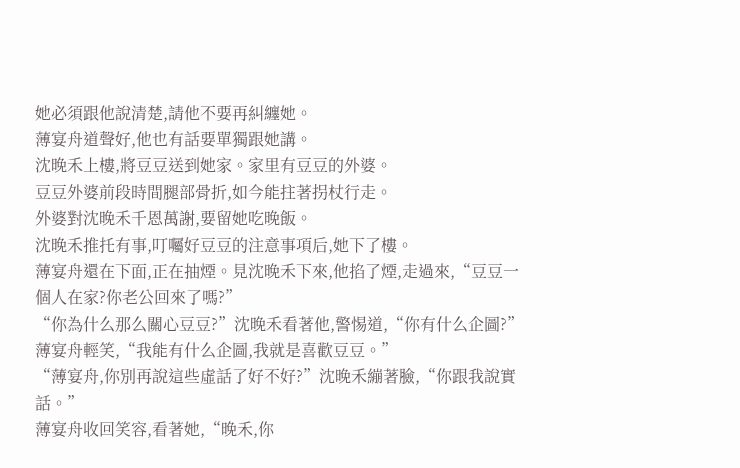她必須跟他說清楚,請他不要再糾纏她。
薄宴舟道聲好,他也有話要單獨跟她講。
沈晚禾上樓,將豆豆送到她家。家里有豆豆的外婆。
豆豆外婆前段時間腿部骨折,如今能拄著拐杖行走。
外婆對沈晚禾千恩萬謝,要留她吃晚飯。
沈晚禾推托有事,叮囑好豆豆的注意事項后,她下了樓。
薄宴舟還在下面,正在抽煙。見沈晚禾下來,他掐了煙,走過來,“豆豆一個人在家?你老公回來了嗎?”
“你為什么那么關心豆豆?”沈晚禾看著他,警惕道,“你有什么企圖?”
薄宴舟輕笑,“我能有什么企圖,我就是喜歡豆豆。”
“薄宴舟,你別再說這些虛話了好不好?”沈晚禾繃著臉,“你跟我說實話。”
薄宴舟收回笑容,看著她,“晚禾,你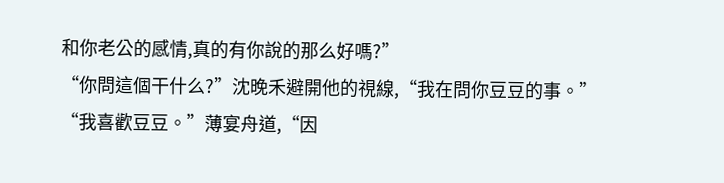和你老公的感情,真的有你說的那么好嗎?”
“你問這個干什么?”沈晚禾避開他的視線,“我在問你豆豆的事。”
“我喜歡豆豆。”薄宴舟道,“因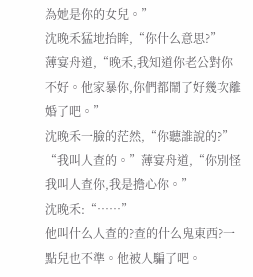為她是你的女兒。”
沈晚禾猛地抬眸,“你什么意思?”
薄宴舟道,“晚禾,我知道你老公對你不好。他家暴你,你們都鬧了好幾次離婚了吧。”
沈晚禾一臉的茫然,“你聽誰說的?”
“我叫人查的。”薄宴舟道,“你別怪我叫人查你,我是擔心你。”
沈晚禾:“……”
他叫什么人查的?查的什么鬼東西?一點兒也不準。他被人騙了吧。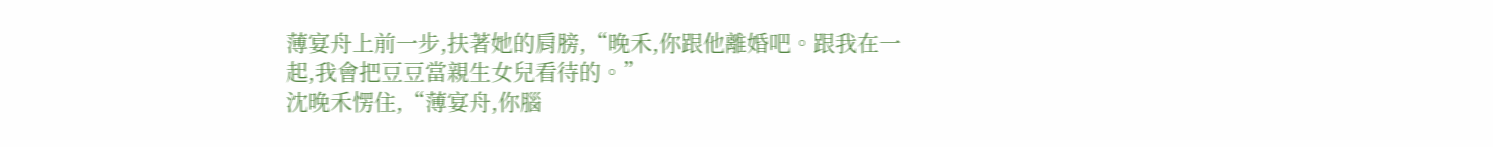薄宴舟上前一步,扶著她的肩膀,“晚禾,你跟他離婚吧。跟我在一起,我會把豆豆當親生女兒看待的。”
沈晚禾愣住,“薄宴舟,你腦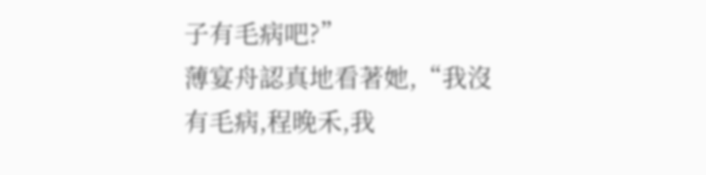子有毛病吧?”
薄宴舟認真地看著她,“我沒有毛病,程晚禾,我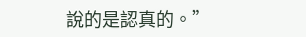說的是認真的。”